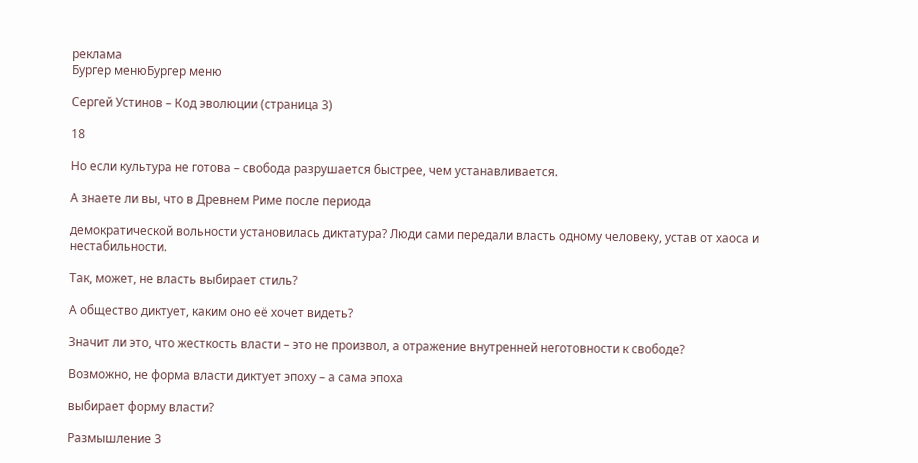реклама
Бургер менюБургер меню

Сергей Устинов – Код эволюции (страница 3)

18

Но если культура не готова – свобода разрушается быстрее, чем устанавливается.

А знаете ли вы, что в Древнем Риме после периода

демократической вольности установилась диктатура? Люди сами передали власть одному человеку, устав от хаоса и нестабильности.

Так, может, не власть выбирает стиль?

А общество диктует, каким оно её хочет видеть?

Значит ли это, что жесткость власти – это не произвол, а отражение внутренней неготовности к свободе?

Возможно, не форма власти диктует эпоху – а сама эпоха

выбирает форму власти?

Размышление 3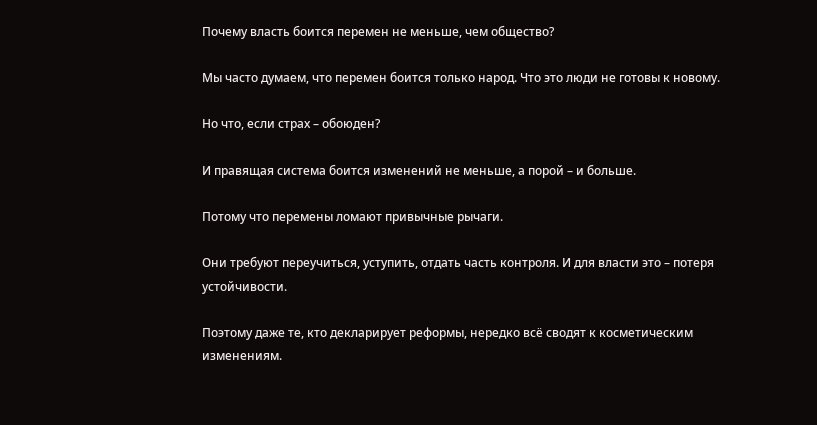Почему власть боится перемен не меньше, чем общество?

Мы часто думаем, что перемен боится только народ. Что это люди не готовы к новому.

Но что, если страх – обоюден?

И правящая система боится изменений не меньше, а порой – и больше.

Потому что перемены ломают привычные рычаги.

Они требуют переучиться, уступить, отдать часть контроля. И для власти это – потеря устойчивости.

Поэтому даже те, кто декларирует реформы, нередко всё сводят к косметическим изменениям.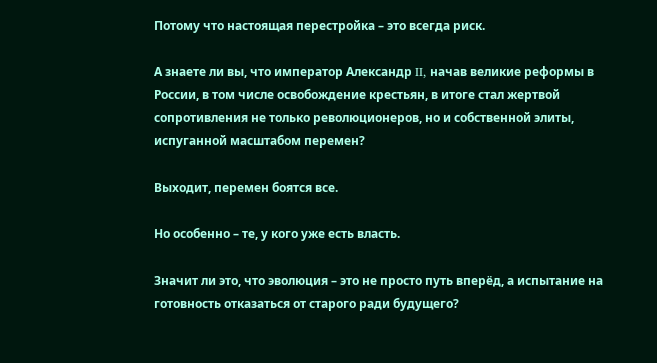Потому что настоящая перестройка – это всегда риск.

А знаете ли вы, что император Александр II, начав великие реформы в России, в том числе освобождение крестьян, в итоге стал жертвой сопротивления не только революционеров, но и собственной элиты, испуганной масштабом перемен?

Выходит, перемен боятся все.

Но особенно – те, у кого уже есть власть.

Значит ли это, что эволюция – это не просто путь вперёд, а испытание на готовность отказаться от старого ради будущего?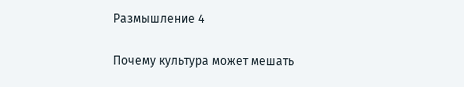Размышление 4

Почему культура может мешать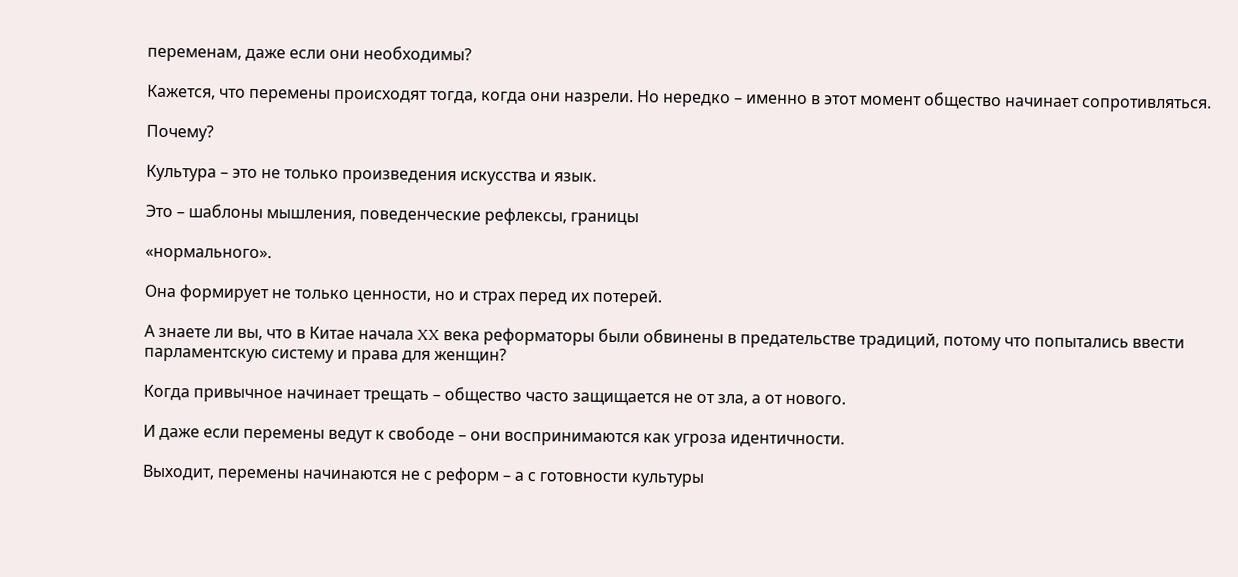переменам, даже если они необходимы?

Кажется, что перемены происходят тогда, когда они назрели. Но нередко – именно в этот момент общество начинает сопротивляться.

Почему?

Культура – это не только произведения искусства и язык.

Это – шаблоны мышления, поведенческие рефлексы, границы

«нормального».

Она формирует не только ценности, но и страх перед их потерей.

А знаете ли вы, что в Китае начала XX века реформаторы были обвинены в предательстве традиций, потому что попытались ввести парламентскую систему и права для женщин?

Когда привычное начинает трещать – общество часто защищается не от зла, а от нового.

И даже если перемены ведут к свободе – они воспринимаются как угроза идентичности.

Выходит, перемены начинаются не с реформ – а с готовности культуры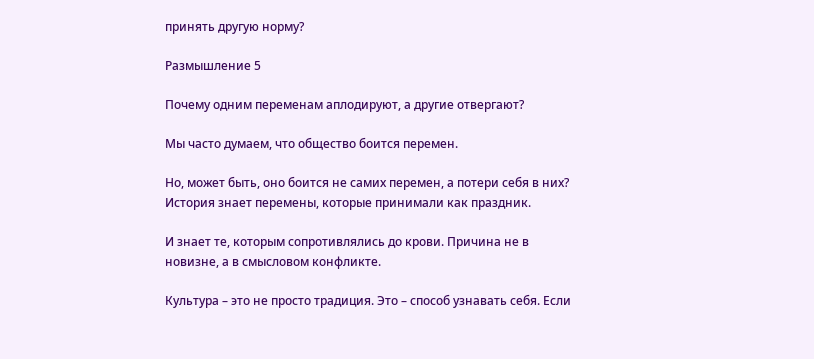принять другую норму?

Размышление 5

Почему одним переменам аплодируют, а другие отвергают?

Мы часто думаем, что общество боится перемен.

Но, может быть, оно боится не самих перемен, а потери себя в них? История знает перемены, которые принимали как праздник.

И знает те, которым сопротивлялись до крови. Причина не в новизне, а в смысловом конфликте.

Культура – это не просто традиция. Это – способ узнавать себя. Если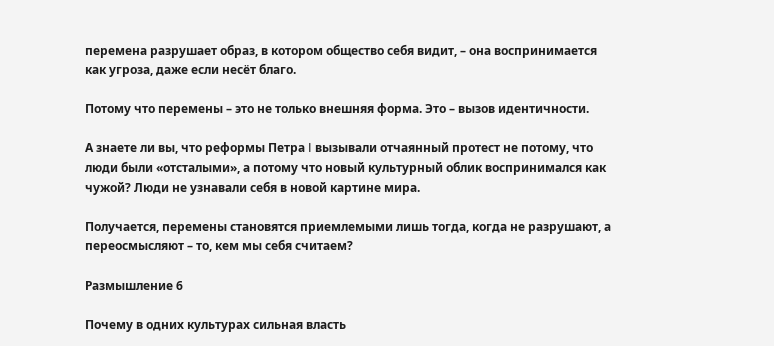перемена разрушает образ, в котором общество себя видит, – она воспринимается как угроза, даже если несёт благо.

Потому что перемены – это не только внешняя форма. Это – вызов идентичности.

А знаете ли вы, что реформы Петра I вызывали отчаянный протест не потому, что люди были «отсталыми», а потому что новый культурный облик воспринимался как чужой? Люди не узнавали себя в новой картине мира.

Получается, перемены становятся приемлемыми лишь тогда, когда не разрушают, а переосмысляют – то, кем мы себя считаем?

Размышление 6

Почему в одних культурах сильная власть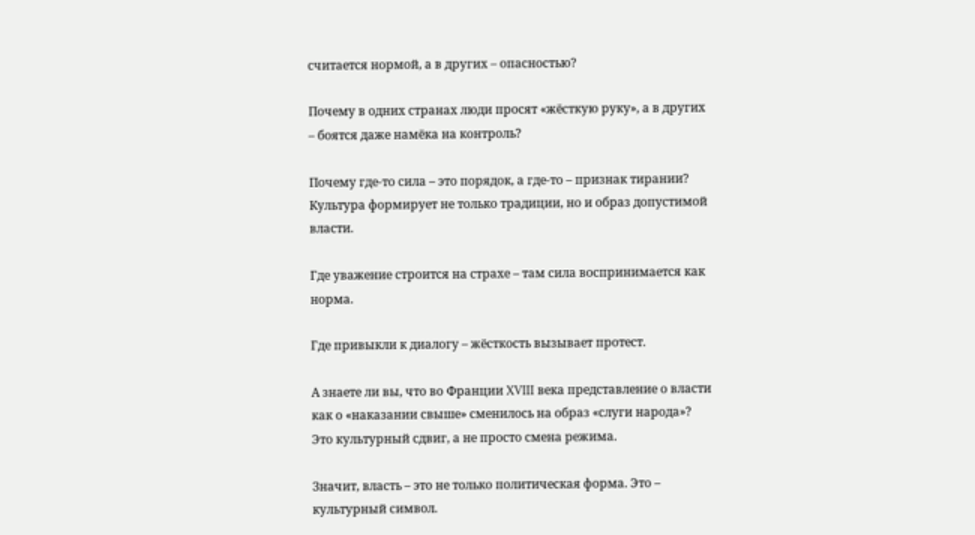считается нормой, а в других – опасностью?

Почему в одних странах люди просят «жёсткую руку», а в других – боятся даже намёка на контроль?

Почему где-то сила – это порядок, а где-то – признак тирании? Культура формирует не только традиции, но и образ допустимой власти.

Где уважение строится на страхе – там сила воспринимается как норма.

Где привыкли к диалогу – жёсткость вызывает протест.

А знаете ли вы, что во Франции XVIII века представление о власти как о «наказании свыше» сменилось на образ «слуги народа»? Это культурный сдвиг, а не просто смена режима.

Значит, власть – это не только политическая форма. Это – культурный символ.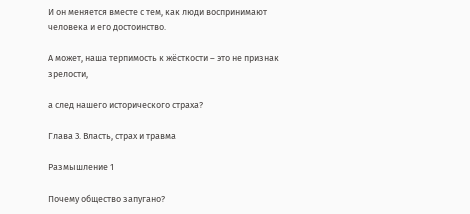И он меняется вместе с тем, как люди воспринимают человека и его достоинство.

А может, наша терпимость к жёсткости – это не признак зрелости,

а след нашего исторического страха?

Глава 3. Власть, страх и травма

Размышление 1

Почему общество запугано?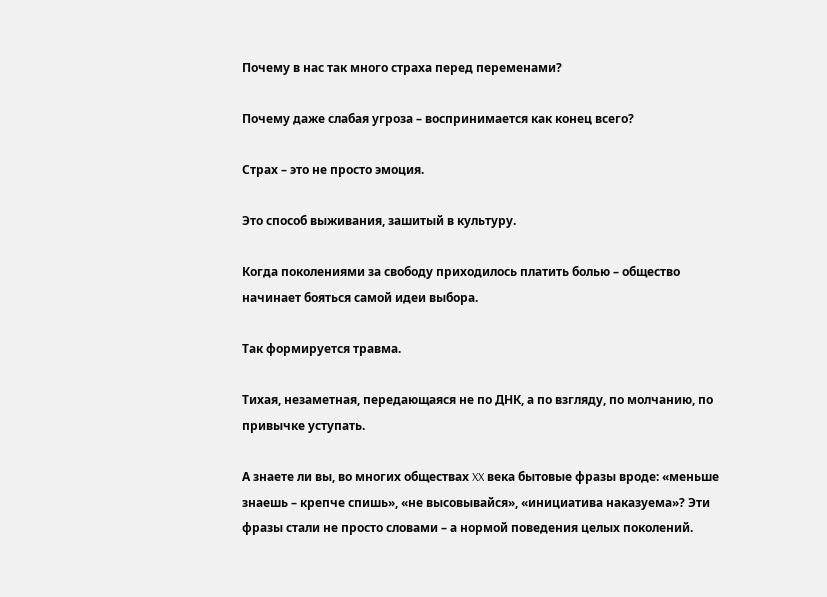Почему в нас так много страха перед переменами?

Почему даже слабая угроза – воспринимается как конец всего?

Страх – это не просто эмоция.

Это способ выживания, зашитый в культуру.

Когда поколениями за свободу приходилось платить болью – общество начинает бояться самой идеи выбора.

Так формируется травма.

Тихая, незаметная, передающаяся не по ДНК, а по взгляду, по молчанию, по привычке уступать.

А знаете ли вы, во многих обществах XX века бытовые фразы вроде: «меньше знаешь – крепче спишь», «не высовывайся», «инициатива наказуема»? Эти фразы стали не просто словами – а нормой поведения целых поколений.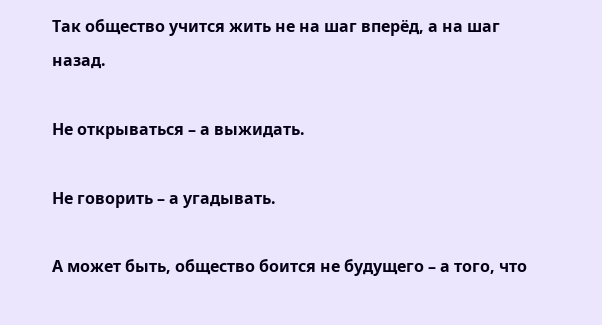Так общество учится жить не на шаг вперёд, а на шаг назад.

Не открываться – а выжидать.

Не говорить – а угадывать.

А может быть, общество боится не будущего – а того, что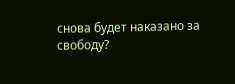снова будет наказано за свободу?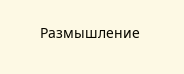Размышление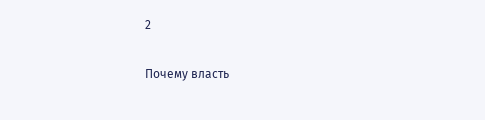2

Почему власть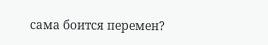сама боится перемен?